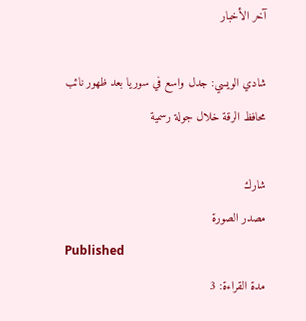آخر الأخبار

شادي الويسي: جدل واسع في سوريا بعد ظهور نائب محافظ الرقة خلال جولة رسمية

شارك
مصدر الصورة
Published
مدة القراءة: 3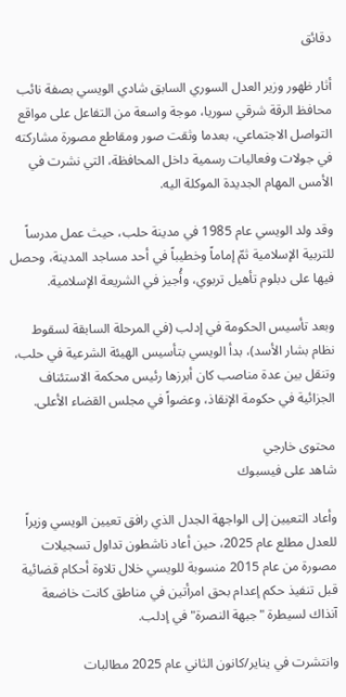دقائق

أثار ظهور وزير العدل السوري السابق شادي الويسي بصفة نائب محافظ الرقة شرقي سوريا، موجة واسعة من التفاعل على مواقع التواصل الاجتماعي، بعدما وثقت صور ومقاطع مصورة مشاركته في جولات وفعاليات رسمية داخل المحافظة، التي نشرت في الأمس المهام الجديدة الموكلة اليه.

وقد ولد الويسي عام 1985 في مدينة حلب، حيث عمل مدرساً للتربية الإسلامية ثمّ إماماً وخطيباً في أحد مساجد المدينة، وحصل فيها على دبلوم تأهيل تربوي، وأُجيز في الشريعة الإسلامية.

وبعد تأسيس الحكومة في إدلب (في المرحلة السابقة لسقوط نظام بشار الأسد)، بدأ الويسي بتأسيس الهيئة الشرعية في حلب، وتنقل بين عدة مناصب كان أبرزها رئيس محكمة الاستئناف الجزائية في حكومة الإنقاذ، وعضواً في مجلس القضاء الأعلى.

محتوى خارجي
شاهد على فيسبوك

وأعاد التعيين إلى الواجهة الجدل الذي رافق تعيين الويسي وزيراً للعدل مطلع عام 2025، حين أعاد ناشطون تداول تسجيلات مصورة من عام 2015 منسوبة للويسي خلال تلاوة أحكام قضائية قبل تنفيذ حكم إعدام بحق امرأتين في مناطق كانت خاضعة آنذاك لسيطرة "جبهة النصرة" في إدلب.

وانتشرت في يناير/كانون الثاني عام 2025 مطالبات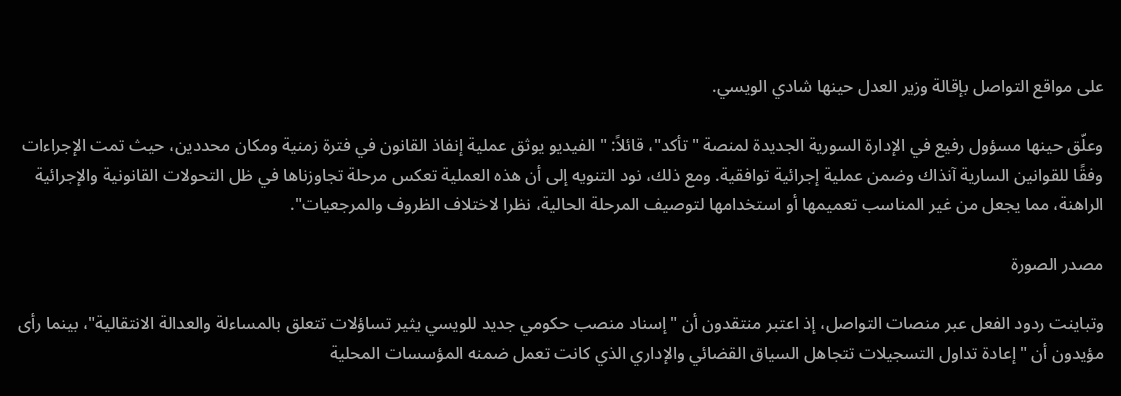على مواقع التواصل بإقالة وزير العدل حينها شادي الويسي.

وعلّق حينها مسؤول رفيع في الإدارة السورية الجديدة لمنصة "تأكد"، قائلاً: "الفيديو يوثق عملية إنفاذ القانون في فترة زمنية ومكان محددين، حيث تمت الإجراءات وفقًا للقوانين السارية آنذاك وضمن عملية إجرائية توافقية. ومع ذلك، نود التنويه إلى أن هذه العملية تعكس مرحلة تجاوزناها في ظل التحولات القانونية والإجرائية الراهنة، مما يجعل من غير المناسب تعميمها أو استخدامها لتوصيف المرحلة الحالية، نظرا لاختلاف الظروف والمرجعيات".

مصدر الصورة

وتباينت ردود الفعل عبر منصات التواصل، إذ اعتبر منتقدون أن "إسناد منصب حكومي جديد للويسي يثير تساؤلات تتعلق بالمساءلة والعدالة الانتقالية"، بينما رأى مؤيدون أن "إعادة تداول التسجيلات تتجاهل السياق القضائي والإداري الذي كانت تعمل ضمنه المؤسسات المحلية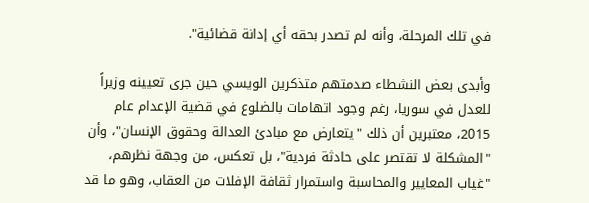في تلك المرحلة، وأنه لم تصدر بحقه أي إدانة قضائية".

وأبدى بعض النشطاء صدمتهم متذكرين الويسي حين جرى تعيينه وزيراً للعدل في سوريا، رغم وجود اتهامات بالضلوع في قضية الإعدام عام 2015، معتبرين أن ذلك "يتعارض مع مبادئ العدالة وحقوق الإنسان"، وأن "المشكلة لا تقتصر على حادثة فردية"، بل تعكس، من وجهة نظرهم، "غياب المعايير والمحاسبة واستمرار ثقافة الإفلات من العقاب، وهو ما قد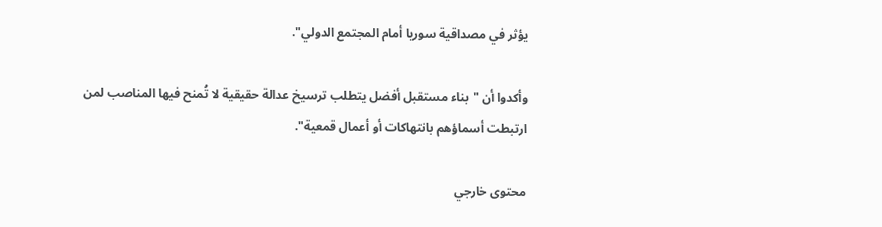يؤثر في مصداقية سوريا أمام المجتمع الدولي".

وأكدوا أن "بناء مستقبل أفضل يتطلب ترسيخ عدالة حقيقية لا تُمنح فيها المناصب لمن ارتبطت أسماؤهم بانتهاكات أو أعمال قمعية".

محتوى خارجي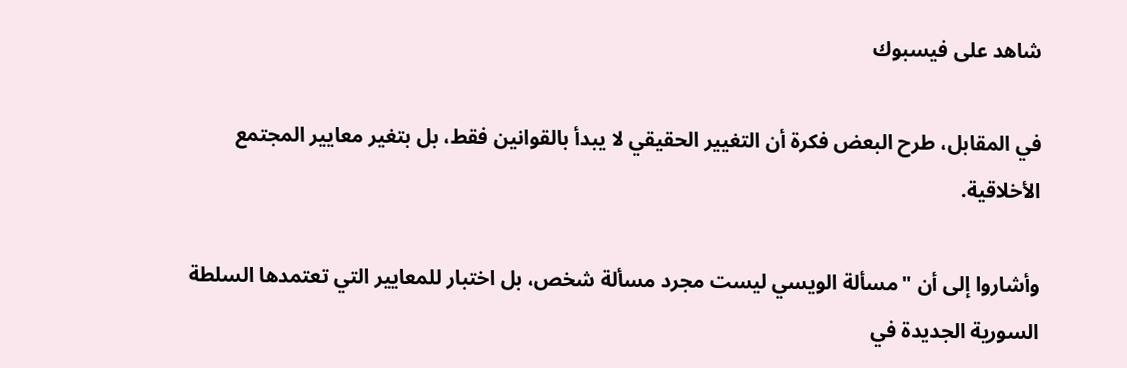شاهد على فيسبوك

في المقابل، طرح البعض فكرة أن التغيير الحقيقي لا يبدأ بالقوانين فقط، بل بتغير معايير المجتمع الأخلاقية.

وأشاروا إلى أن "مسألة الويسي ليست مجرد مسألة شخص، بل اختبار للمعايير التي تعتمدها السلطة السورية الجديدة في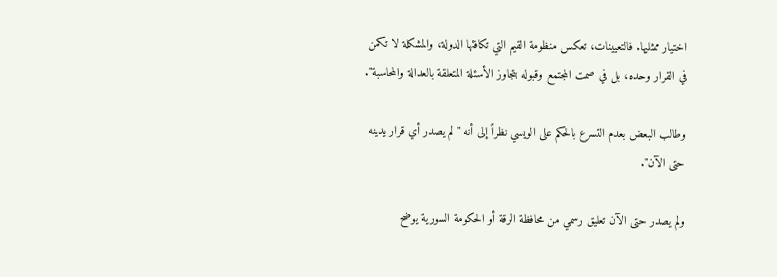اختيار ممثليها. فالتعيينات، تعكس منظومة القيم التي تكافئها الدولة، والمشكلة لا تكمن في القرار وحده، بل في صمت المجتمع وقبوله بتجاوز الأسئلة المتعلقة بالعدالة والمحاسبة".

وطالب البعض بعدم التسرع بالحكم على الويسي نظراً إلى أنه "لم يصدر أي قرار يدينه حتى الآن".

ولم يصدر حتى الآن تعليق رسمي من محافظة الرقة أو الحكومة السورية يوضح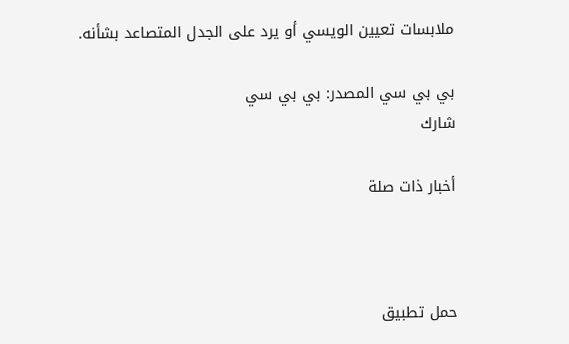ملابسات تعيين الويسي أو يرد على الجدل المتصاعد بشأنه.

بي بي سي المصدر: بي بي سي
شارك

أخبار ذات صلة



حمل تطبيق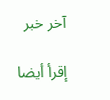آخر خبر

إقرأ أيضا